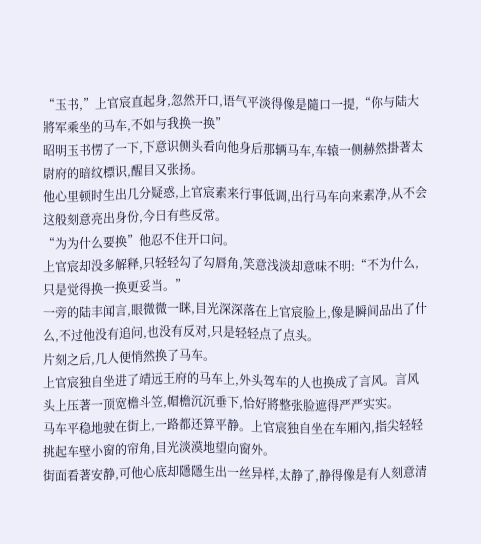“玉书,”上官宸直起身,忽然开口,语气平淡得像是隨口一提,“你与陆大將军乘坐的马车,不如与我换一换”
昭明玉书愣了一下,下意识侧头看向他身后那辆马车,车辕一侧赫然掛著太尉府的暗纹標识,醒目又张扬。
他心里顿时生出几分疑惑,上官宸素来行事低调,出行马车向来素净,从不会这般刻意亮出身份,今日有些反常。
“为为什么要换”他忍不住开口问。
上官宸却没多解释,只轻轻勾了勾唇角,笑意浅淡却意味不明:“不为什么,只是觉得换一换更妥当。”
一旁的陆丰闻言,眼微微一眯,目光深深落在上官宸脸上,像是瞬间品出了什么,不过他没有追问,也没有反对,只是轻轻点了点头。
片刻之后,几人便悄然换了马车。
上官宸独自坐进了靖远王府的马车上,外头驾车的人也换成了言风。言风头上压著一顶宽檐斗笠,帽檐沉沉垂下,恰好將整张脸遮得严严实实。
马车平稳地驶在街上,一路都还算平静。上官宸独自坐在车厢內,指尖轻轻挑起车壁小窗的帘角,目光淡漠地望向窗外。
街面看著安静,可他心底却隱隱生出一丝异样,太静了,静得像是有人刻意清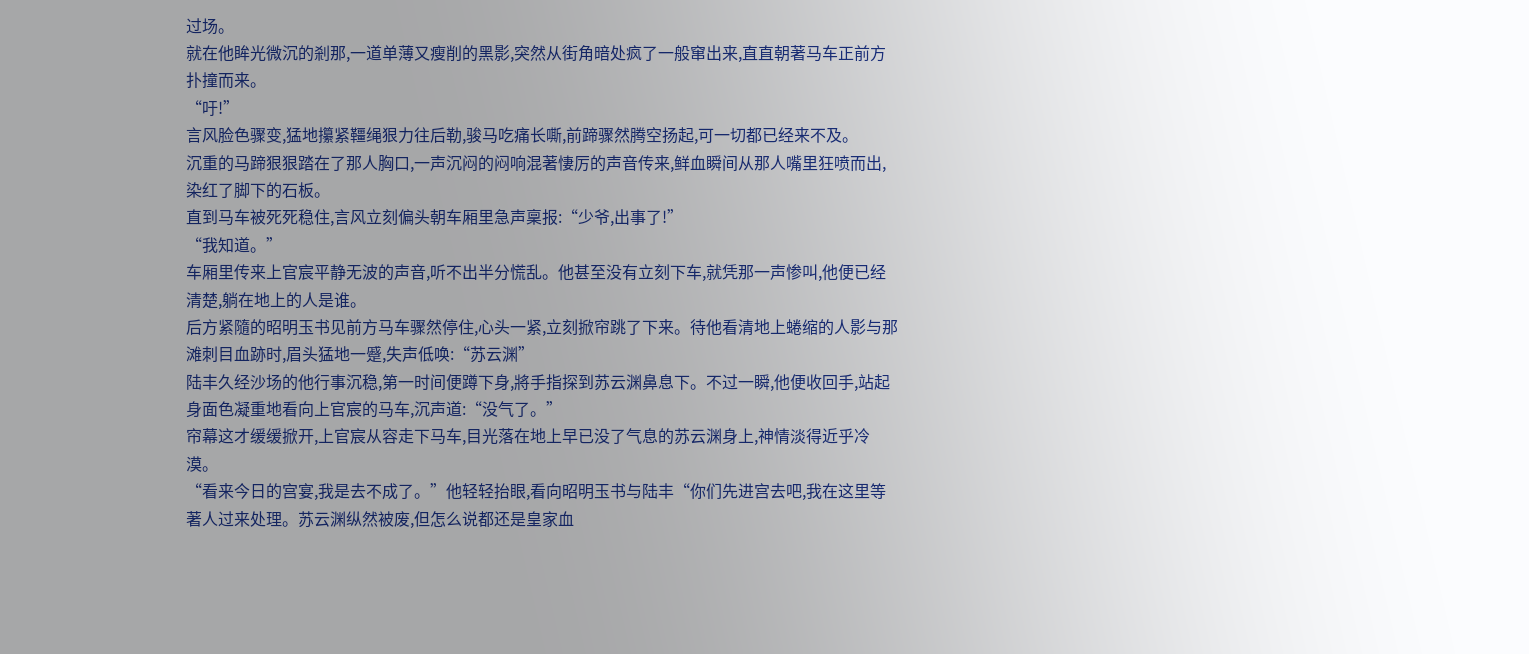过场。
就在他眸光微沉的剎那,一道单薄又瘦削的黑影,突然从街角暗处疯了一般窜出来,直直朝著马车正前方扑撞而来。
“吁!”
言风脸色骤变,猛地攥紧韁绳狠力往后勒,骏马吃痛长嘶,前蹄骤然腾空扬起,可一切都已经来不及。
沉重的马蹄狠狠踏在了那人胸口,一声沉闷的闷响混著悽厉的声音传来,鲜血瞬间从那人嘴里狂喷而出,染红了脚下的石板。
直到马车被死死稳住,言风立刻偏头朝车厢里急声稟报:“少爷,出事了!”
“我知道。”
车厢里传来上官宸平静无波的声音,听不出半分慌乱。他甚至没有立刻下车,就凭那一声惨叫,他便已经清楚,躺在地上的人是谁。
后方紧隨的昭明玉书见前方马车骤然停住,心头一紧,立刻掀帘跳了下来。待他看清地上蜷缩的人影与那滩刺目血跡时,眉头猛地一蹙,失声低唤:“苏云渊”
陆丰久经沙场的他行事沉稳,第一时间便蹲下身,將手指探到苏云渊鼻息下。不过一瞬,他便收回手,站起身面色凝重地看向上官宸的马车,沉声道:“没气了。”
帘幕这才缓缓掀开,上官宸从容走下马车,目光落在地上早已没了气息的苏云渊身上,神情淡得近乎冷漠。
“看来今日的宫宴,我是去不成了。”他轻轻抬眼,看向昭明玉书与陆丰“你们先进宫去吧,我在这里等著人过来处理。苏云渊纵然被废,但怎么说都还是皇家血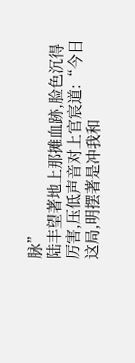脉”
陆丰望著地上那摊血跡,脸色沉得厉害,压低声音对上官宸道:“今日这局,明摆著是冲我和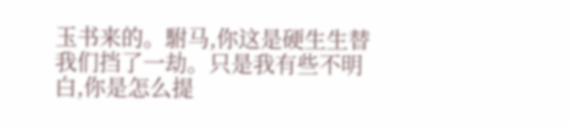玉书来的。駙马,你这是硬生生替我们挡了一劫。只是我有些不明白,你是怎么提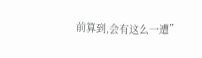前算到,会有这么一遭”